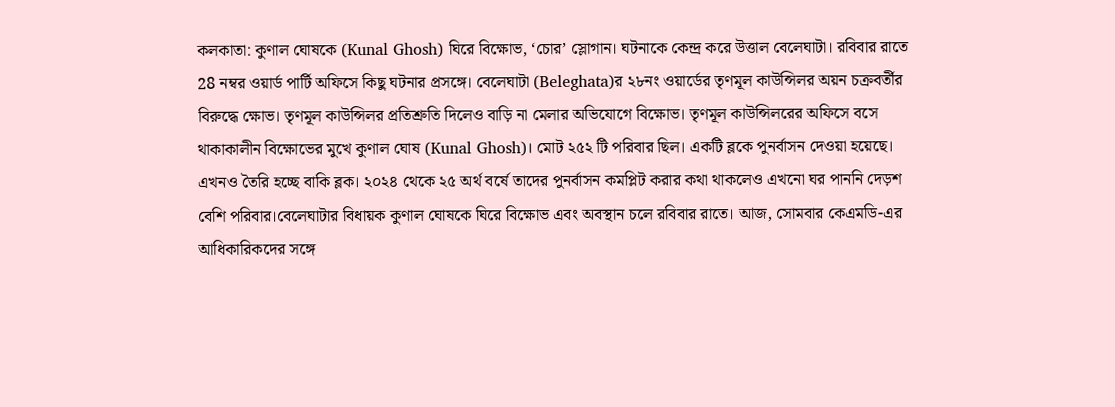কলকাতা: কুণাল ঘোষকে (Kunal Ghosh) ঘিরে বিক্ষোভ, ‘চোর’ স্লোগান। ঘটনাকে কেন্দ্র করে উত্তাল বেলেঘাটা। রবিবার রাতে 28 নম্বর ওয়ার্ড পার্টি অফিসে কিছু ঘটনার প্রসঙ্গে। বেলেঘাটা (Beleghata)র ২৮নং ওয়ার্ডের তৃণমূল কাউন্সিলর অয়ন চক্রবর্তীর বিরুদ্ধে ক্ষোভ। তৃণমূল কাউন্সিলর প্রতিশ্রুতি দিলেও বাড়ি না মেলার অভিযোগে বিক্ষোভ। তৃণমূল কাউন্সিলরের অফিসে বসে থাকাকালীন বিক্ষোভের মুখে কুণাল ঘোষ (Kunal Ghosh)। মোট ২৫২ টি পরিবার ছিল। একটি ব্লকে পুনর্বাসন দেওয়া হয়েছে। এখনও তৈরি হচ্ছে বাকি ব্লক। ২০২৪ থেকে ২৫ অর্থ বর্ষে তাদের পুনর্বাসন কমপ্লিট করার কথা থাকলেও এখনো ঘর পাননি দেড়শ বেশি পরিবার।বেলেঘাটার বিধায়ক কুণাল ঘোষকে ঘিরে বিক্ষোভ এবং অবস্থান চলে রবিবার রাতে। আজ, সোমবার কেএমডি-এর আধিকারিকদের সঙ্গে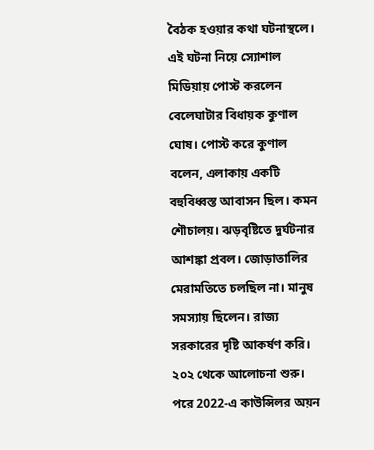বৈঠক হওয়ার কথা ঘটনাস্থলে।
এই ঘটনা নিয়ে স্যোশাল মিডিয়ায় পোস্ট করলেন বেলেঘাটার বিধায়ক কুণাল ঘোষ। পোস্ট করে কুণাল বলেন, এলাকায় একটি বহুবিধ্বস্ত আবাসন ছিল। কমন শৌচালয়। ঝড়বৃষ্টিতে দুর্ঘটনার আশঙ্কা প্রবল। জোড়াতালির মেরামতিতে চলছিল না। মানুষ সমস্যায় ছিলেন। রাজ্য সরকারের দৃষ্টি আকর্ষণ করি। ২০২ থেকে আলোচনা শুরু। পরে 2022-এ কাউন্সিলর অয়ন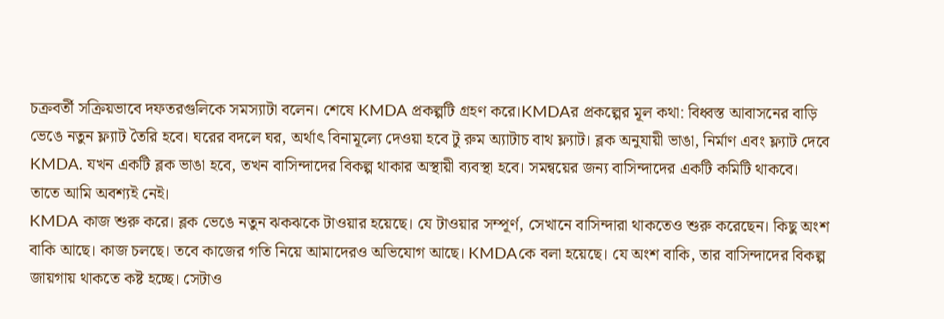চক্রবর্তী সক্রিয়ভাবে দফতরগুলিকে সমস্যাটা বলেন। শেষে KMDA প্রকল্পটি গ্রহণ করে।KMDAর প্রকল্পের মূল কথা: বিধ্বস্ত আবাসনের বাড়ি ভেঙে নতুন ফ্ল্যাট তৈরি হবে। ঘরের বদলে ঘর, অর্থাৎ বিনামূল্যে দেওয়া হবে টু রুম অ্যাটাচ বাথ ফ্ল্যাট। ব্লক অনুযায়ী ভাঙা, নির্মাণ এবং ফ্ল্যাট দেবে KMDA. যখন একটি ব্লক ভাঙা হবে, তখন বাসিন্দাদের বিকল্প থাকার অস্থায়ী ব্যবস্থা হবে। সমন্বয়ের জন্য বাসিন্দাদের একটি কমিটি থাকবে। তাতে আমি অবশ্যই নেই।
KMDA কাজ শুরু করে। ব্লক ভেঙে নতুন ঝকঝকে টাওয়ার হয়েছে। যে টাওয়ার সম্পূর্ণ, সেখানে বাসিন্দারা থাকতেও শুরু করেছেন। কিছু অংশ বাকি আছে। কাজ চলছে। তবে কাজের গতি নিয়ে আমাদেরও অভিযোগ আছে। KMDAকে বলা হয়েছে। যে অংশ বাকি, তার বাসিন্দাদের বিকল্প জায়গায় থাকতে কষ্ট হচ্ছে। সেটাও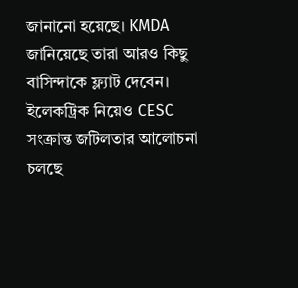জানানো হয়েছে। KMDA জানিয়েছে তারা আরও কিছু বাসিন্দাকে ফ্ল্যাট দেবেন। ইলেকট্রিক নিয়েও CESC সংক্রান্ত জটিলতার আলোচনা চলছে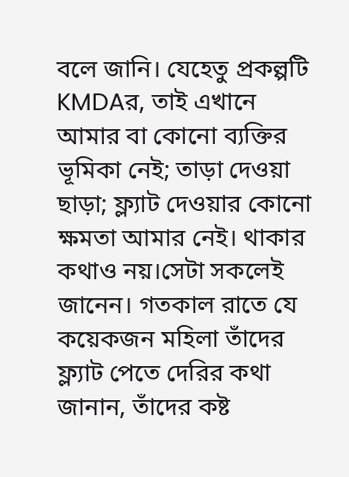বলে জানি। যেহেতু প্রকল্পটি KMDAর, তাই এখানে আমার বা কোনো ব্যক্তির ভূমিকা নেই; তাড়া দেওয়া ছাড়া; ফ্ল্যাট দেওয়ার কোনো ক্ষমতা আমার নেই। থাকার কথাও নয়।সেটা সকলেই জানেন। গতকাল রাতে যে কয়েকজন মহিলা তাঁদের ফ্ল্যাট পেতে দেরির কথা জানান, তাঁদের কষ্ট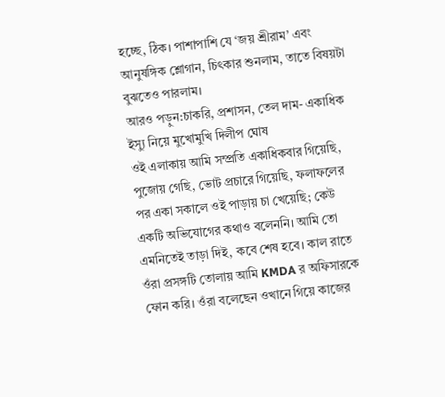হচ্ছে, ঠিক। পাশাপাশি যে ‘জয় শ্রীরাম’ এবং আনুষঙ্গিক শ্লোগান, চিৎকার শুনলাম, তাতে বিষয়টা বুঝতেও পারলাম।
আরও পড়ুন:চাকরি, প্রশাসন, তেল দাম- একাধিক ইস্যু নিয়ে মুখোমুখি দিলীপ ঘোষ
ওই এলাকায় আমি সম্প্রতি একাধিকবার গিয়েছি, পুজোয় গেছি, ভোট প্রচারে গিয়েছি, ফলাফলের পর একা সকালে ওই পাড়ায় চা খেয়েছি; কেউ একটি অভিযোগের কথাও বলেননি। আমি তো এমনিতেই তাড়া দিই, কবে শেষ হবে। কাল রাতে ওঁরা প্রসঙ্গটি তোলায় আমি KMDA র অফিসারকে ফোন করি। ওঁরা বলেছেন ওখানে গিয়ে কাজের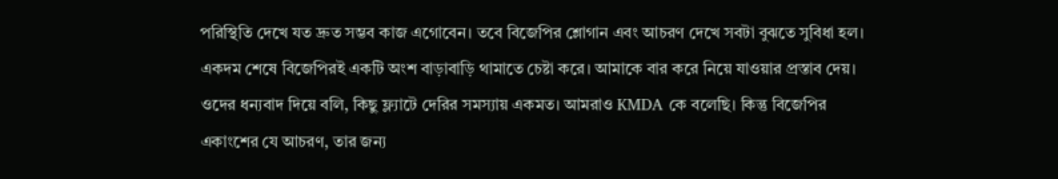পরিস্থিতি দেখে যত দ্রুত সম্ভব কাজ এগোবেন। তবে বিজেপির শ্লোগান এবং আচরণ দেখে সবটা বুঝতে সুবিধা হল। একদম শেষে বিজেপিরই একটি অংশ বাড়াবাড়ি থামাতে চেষ্টা করে। আমাকে বার করে নিয়ে যাওয়ার প্রস্তাব দেয়। ওদের ধন্যবাদ দিয়ে বলি, কিছু ফ্ল্যাটে দেরির সমস্যায় একমত। আমরাও KMDA কে বলেছি। কিন্তু বিজেপির একাংশের যে আচরণ, তার জন্য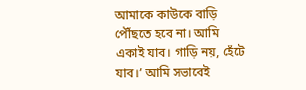আমাকে কাউকে বাড়ি পৌঁছতে হবে না। আমি একাই যাব। গাড়ি নয়, হেঁটে যাব।’ আমি সভাবেই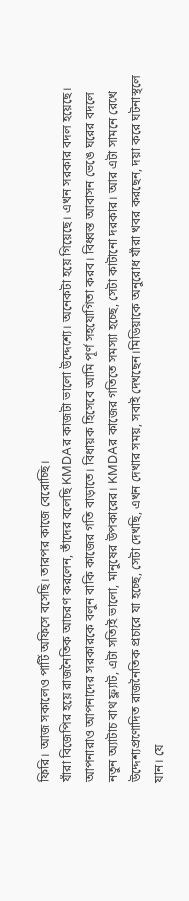ফিরি। আজ সকালেও পার্টি অফিসে বসেছি। তারপর কাজে বেরোচ্ছি।
যাঁরা বিজেপির হয়ে রাজনৈতিক আচরণ করলেন, তাঁদের বলেছি KMDAর কাজটা ভালো উদ্দেশ্যে। অনেকটা হয়ে গিয়েছে। এখন সরকার বদল হয়েছে। আপনারাও আপনাদের সরকারকে বলুন বাকি কাজের গতি বাড়াতে। বিধায়ক হিসেবে আমি পূর্ণ সহযোগিতা করব। বিধ্বস্ত আবাসন ভেঙে ঘরের বদলে নতুন অ্যাটাচ বাথ ফ্ল্যাট, এটা সত্যিই ভালো, মানুষের উপকারের। KMDAর কাজের গতিতে সমস্যা হচ্ছে, সেটা কাটানো দরকার। আর এটা সামনে রেখে উদ্দেশ্যপ্রণোদিত রাজনৈতিক প্রচারে যা হচ্ছে, সেটা দেখছি, এখন দেখার সময়, সবাই দেখছেন।মিডিয়াকে অনুরোধ যাঁরা খবর করছেন, দয়া করে ঘটনাস্থলে যান। যে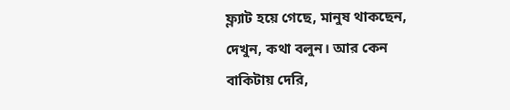ফ্ল্যাট হয়ে গেছে, মানুষ থাকছেন, দেখুন, কথা বলুন। আর কেন বাকিটায় দেরি,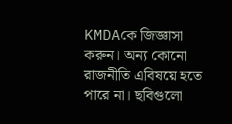KMDAকে জিজ্ঞাসা করুন। অন্য কোনো রাজনীতি এবিষয়ে হতে পারে না। ছবিগুলো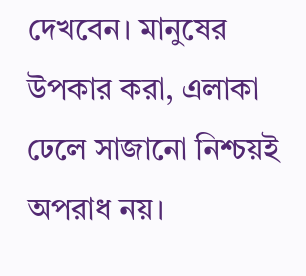দেখবেন। মানুষের উপকার করা, এলাকা ঢেলে সাজানো নিশ্চয়ই অপরাধ নয়।